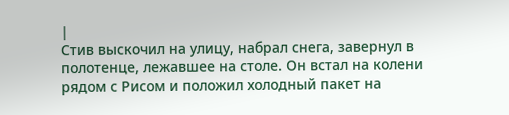|
Стив выскочил на улицу, набрал снега, завернул в полотенце, лежавшее на столе. Он встал на колени рядом с Рисом и положил холодный пакет на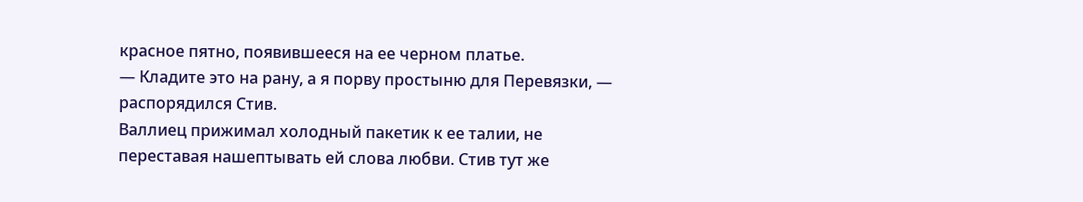красное пятно, появившееся на ее черном платье.
— Кладите это на рану, а я порву простыню для Перевязки, — распорядился Стив.
Валлиец прижимал холодный пакетик к ее талии, не переставая нашептывать ей слова любви. Стив тут же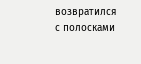возвратился с полосками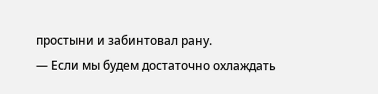простыни и забинтовал рану.
— Если мы будем достаточно охлаждать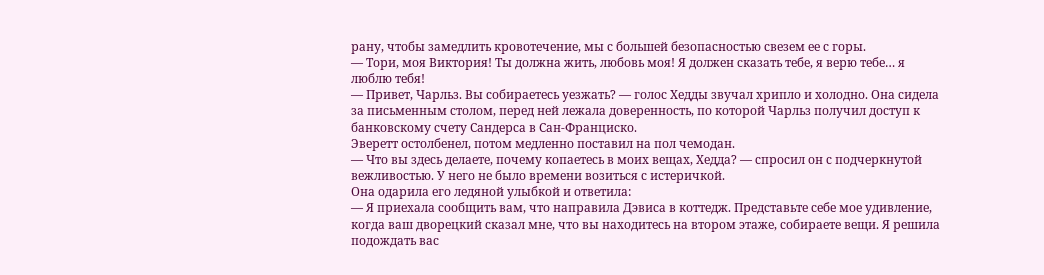рану, чтобы замедлить кровотечение, мы с большей безопасностью свезем ее с горы.
— Тори, моя Виктория! Ты должна жить, любовь моя! Я должен сказать тебе, я верю тебе… я люблю тебя!
— Привет, Чарльз. Вы собираетесь уезжать? — голос Хедды звучал хрипло и холодно. Она сидела за письменным столом, перед ней лежала доверенность, по которой Чарльз получил доступ к банковскому счету Сандерса в Сан-Франциско.
Эверетт остолбенел, потом медленно поставил на пол чемодан.
— Что вы здесь делаете, почему копаетесь в моих вещах, Хедда? — спросил он с подчеркнутой вежливостью. У него не было времени возиться с истеричкой.
Она одарила его ледяной улыбкой и ответила:
— Я приехала сообщить вам, что направила Дэвиса в коттедж. Представьте себе мое удивление, когда ваш дворецкий сказал мне, что вы находитесь на втором этаже, собираете вещи. Я решила подождать вас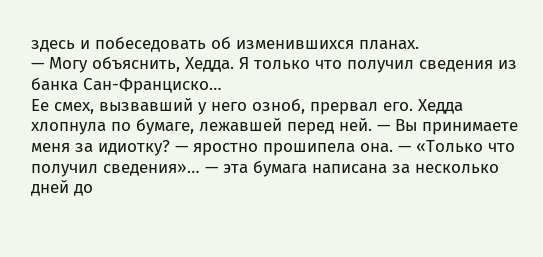здесь и побеседовать об изменившихся планах.
— Могу объяснить, Хедда. Я только что получил сведения из банка Сан-Франциско…
Ее смех, вызвавший у него озноб, прервал его. Хедда хлопнула по бумаге, лежавшей перед ней. — Вы принимаете меня за идиотку? — яростно прошипела она. — «Только что получил сведения»… — эта бумага написана за несколько дней до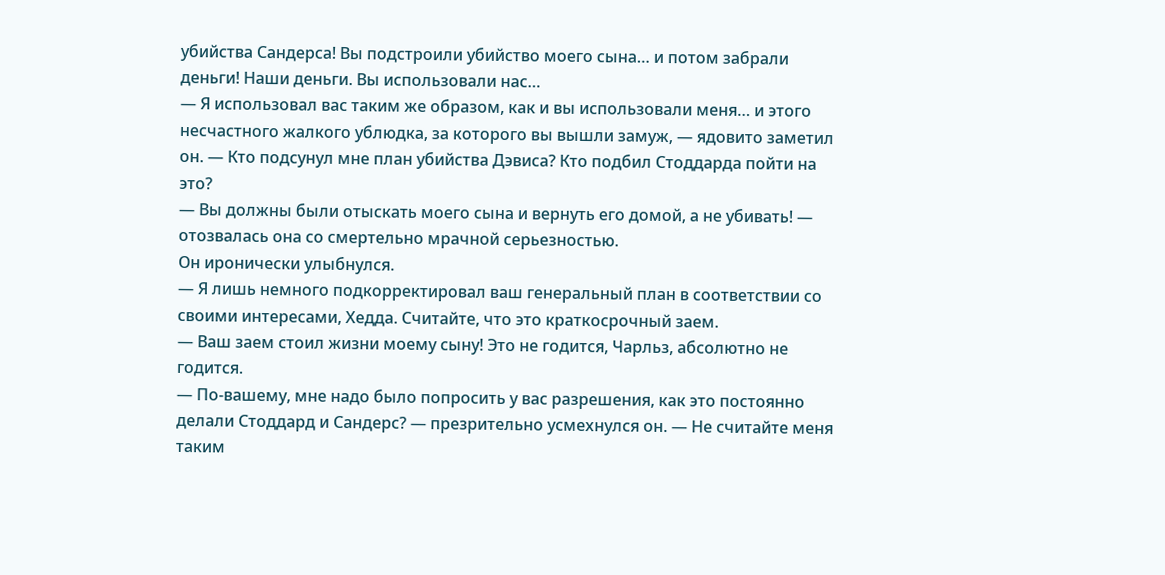убийства Сандерса! Вы подстроили убийство моего сына… и потом забрали деньги! Наши деньги. Вы использовали нас…
— Я использовал вас таким же образом, как и вы использовали меня… и этого несчастного жалкого ублюдка, за которого вы вышли замуж, — ядовито заметил он. — Кто подсунул мне план убийства Дэвиса? Кто подбил Стоддарда пойти на это?
— Вы должны были отыскать моего сына и вернуть его домой, а не убивать! — отозвалась она со смертельно мрачной серьезностью.
Он иронически улыбнулся.
— Я лишь немного подкорректировал ваш генеральный план в соответствии со своими интересами, Хедда. Считайте, что это краткосрочный заем.
— Ваш заем стоил жизни моему сыну! Это не годится, Чарльз, абсолютно не годится.
— По-вашему, мне надо было попросить у вас разрешения, как это постоянно делали Стоддард и Сандерс? — презрительно усмехнулся он. — Не считайте меня таким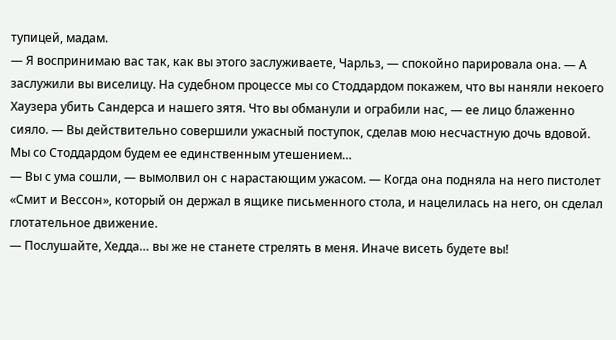тупицей, мадам.
— Я воспринимаю вас так, как вы этого заслуживаете, Чарльз, — спокойно парировала она. — А заслужили вы виселицу. На судебном процессе мы со Стоддардом покажем, что вы наняли некоего Хаузера убить Сандерса и нашего зятя. Что вы обманули и ограбили нас, — ее лицо блаженно сияло. — Вы действительно совершили ужасный поступок, сделав мою несчастную дочь вдовой. Мы со Стоддардом будем ее единственным утешением…
— Вы с ума сошли, — вымолвил он с нарастающим ужасом. — Когда она подняла на него пистолет «Смит и Вессон», который он держал в ящике письменного стола, и нацелилась на него, он сделал глотательное движение.
— Послушайте, Хедда… вы же не станете стрелять в меня. Иначе висеть будете вы!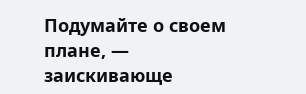Подумайте о своем плане, — заискивающе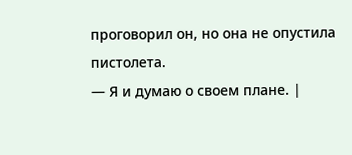проговорил он, но она не опустила пистолета.
— Я и думаю о своем плане. |